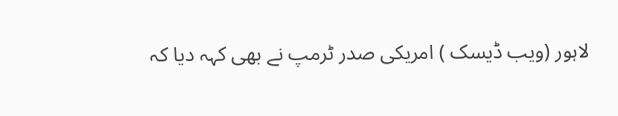لاہور (ویب ڈیسک ) امریکی صدر ٹرمپ نے بھی کہہ دیا کہ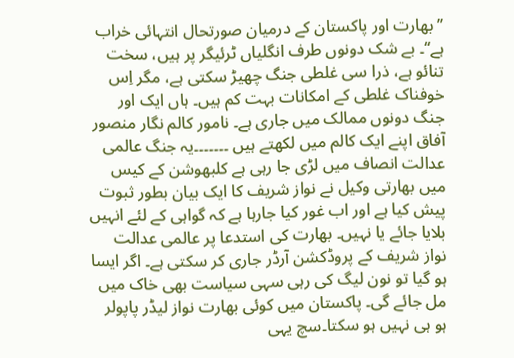’’بھارت اور پاکستان کے درمیان صورتحال انتہائی خراب ہے‘‘۔ بے شک دونوں طرف انگلیاں ٹرئیگر پر ہیں، سخت تنائو ہے، ذرا سی غلطی جنگ چھیڑ سکتی ہے، مگر اِس خوفناک غلطی کے امکانات بہت کم ہیں۔ ہاں ایک اور جنگ دونوں ممالک میں جاری ہے۔ نامور کالم نگار منصور آفاق اپنے ایک کالم میں لکھتے ہیں ۔۔۔۔۔۔۔یہ جنگ عالمی عدالت انصاف میں لڑی جا رہی ہے کلبھوشن کے کیس میں بھارتی وکیل نے نواز شریف کا ایک بیان بطور ثبوت پیش کیا ہے اور اب غور کیا جارہا ہے کہ گواہی کے لئے انہیں بلایا جائے یا نہیں۔ بھارت کی استدعا پر عالمی عدالت نواز شریف کے پروڈکشن آرڈر جاری کر سکتی ہے۔ اگر ایسا ہو گیا تو نون لیگ کی رہی سہی سیاست بھی خاک میں مل جائے گی۔ پاکستان میں کوئی بھارت نواز لیڈر پاپولر ہو ہی نہیں ہو سکتا۔سچ یہی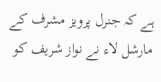ہے کہ جنرل پرویز مشرف کے مارشل لاء نے نواز شریف کو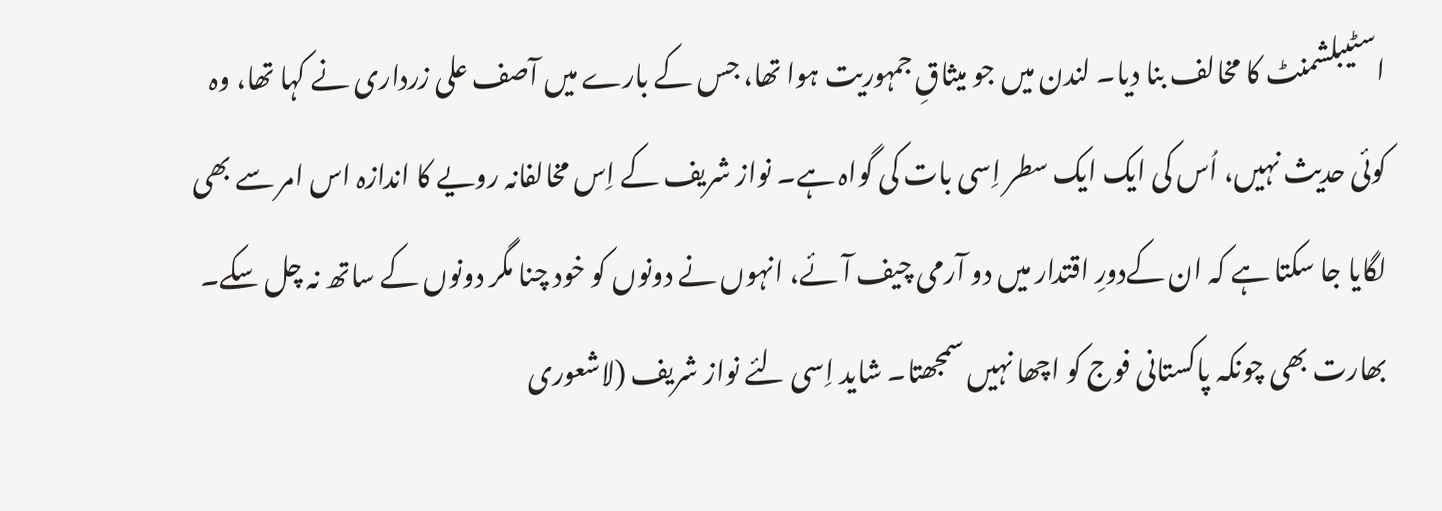اسٹیبلشمنٹ کا مخالف بنا دیا۔ لندن میں جو میثاقِ جمہوریت ہوا تھا، جس کے بارے میں آصف علی زرداری نے کہا تھا، وہ کوئی حدیث نہیں، اُس کی ایک ایک سطر اِسی بات کی گواہ ہے۔ نواز شریف کے اِس مخالفانہ رویے کا اندازہ اس امر سے بھی لگایا جا سکتا ہے کہ ان کےدورِ اقتدار میں دو آرمی چیف آئے، انہوں نے دونوں کو خود چنا مگر دونوں کے ساتھ نہ چل سکے۔ بھارت بھی چونکہ پاکستانی فوج کو اچھا نہیں سمجھتا۔ شاید اِسی لئے نواز شریف (لاشعوری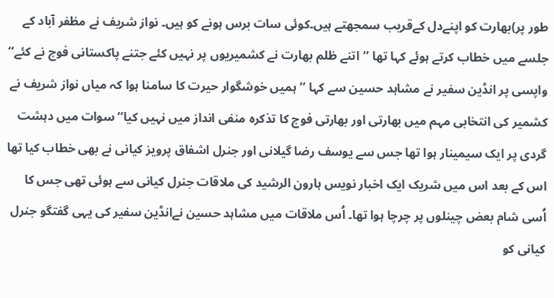طور پر)بھارت کو اپنےدل کےقریب سمجھتے ہیں۔کوئی سات برس ہونے کو ہیں۔ نواز شریف نے مظفر آباد کے جلسے میں خطاب کرتے ہوئے کہا تھا ’’اتنے ظلم بھارت نے کشمیریوں پر نہیں کئے جتنے پاکستانی فوج نے کئے‘‘ واپسی پر انڈین سفیر نے مشاہد حسین سے کہا ’’ہمیں خوشگوار حیرت کا سامنا ہوا کہ میاں نواز شریف نے کشمیر کی انتخابی مہم میں بھارتی اور بھارتی فوج کا تذکرہ منفی انداز میں نہیں کیا‘‘سوات میں دہشت گردی پر ایک سیمینار ہوا تھا جس سے یوسف رضا گیلانی اور جنرل اشفاق پرویز کیانی نے بھی خطاب کیا تھا اس کے بعد اس میں شریک ایک اخبار نویس ہارون الرشید کی ملاقات جنرل کیانی سے ہوئی تھی جس کا اُسی شام بعض چینلوں پر چرچا ہوا تھا۔ اُس ملاقات میں مشاہد حسین نےانڈین سفیر کی یہی گفتگو جنرل کیانی کو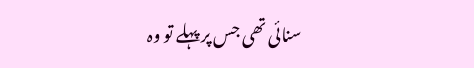سنائی تھی جس پر پہلے تو وہ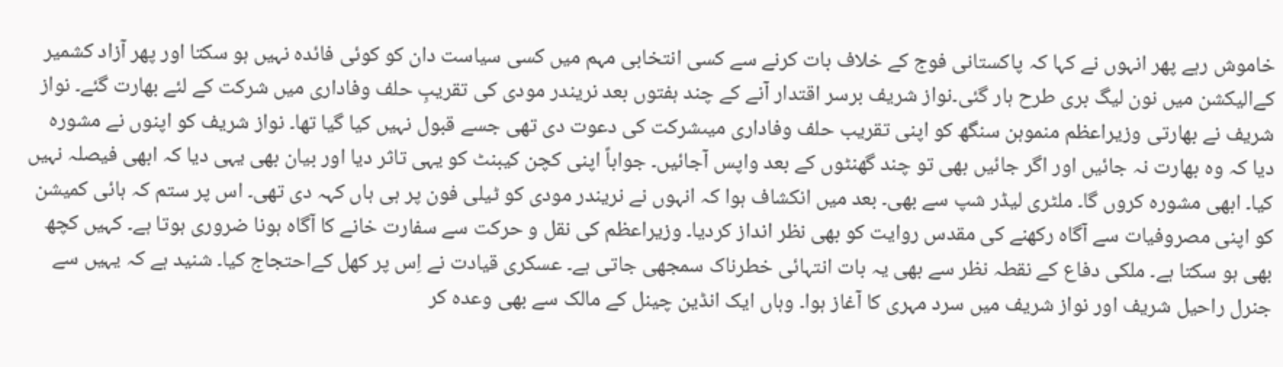خاموش رہے پھر انہوں نے کہا کہ پاکستانی فوج کے خلاف بات کرنے سے کسی انتخابی مہم میں کسی سیاست دان کو کوئی فائدہ نہیں ہو سکتا اور پھر آزاد کشمیر کےالیکشن میں نون لیگ بری طرح ہار گئی۔نواز شریف برسر اقتدار آنے کے چند ہفتوں بعد نریندر مودی کی تقریبِ حلف وفاداری میں شرکت کے لئے بھارت گئے۔ نواز شریف نے بھارتی وزیراعظم منموہن سنگھ کو اپنی تقریب حلف وفاداری میںشرکت کی دعوت دی تھی جسے قبول نہیں کیا گیا تھا۔ نواز شریف کو اپنوں نے مشورہ دیا کہ وہ بھارت نہ جائیں اور اگر جائیں بھی تو چند گھنٹوں کے بعد واپس آجائیں۔ جواباً اپنی کچن کیبنٹ کو یہی تاثر دیا اور بیان بھی یہی دیا کہ ابھی فیصلہ نہیں کیا۔ ابھی مشورہ کروں گا۔ ملٹری لیڈر شپ سے بھی۔ بعد میں انکشاف ہوا کہ انہوں نے نریندر مودی کو ٹیلی فون پر ہی ہاں کہہ دی تھی۔ اس پر ستم کہ ہائی کمیشن کو اپنی مصروفیات سے آگاہ رکھنے کی مقدس روایت کو بھی نظر انداز کردیا۔ وزیراعظم کی نقل و حرکت سے سفارت خانے کا آگاہ ہونا ضروری ہوتا ہے۔ کہیں کچھ بھی ہو سکتا ہے۔ ملکی دفاع کے نقطہ نظر سے بھی یہ بات انتہائی خطرناک سمجھی جاتی ہے۔ عسکری قیادت نے اِس پر کھل کےاحتجاج کیا۔ شنید ہے کہ یہیں سے جنرل راحیل شریف اور نواز شریف میں سرد مہری کا آغاز ہوا۔ وہاں ایک انڈین چینل کے مالک سے بھی وعدہ کر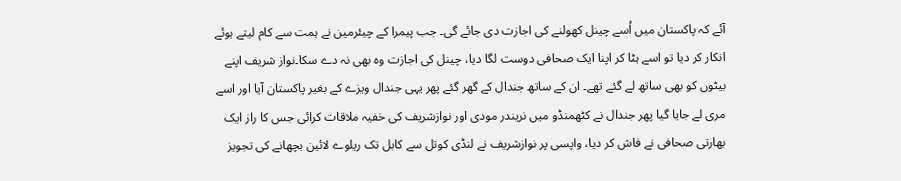آئے کہ پاکستان میں اُسے چینل کھولنے کی اجازت دی جائے گی۔ جب پیمرا کے چیئرمین نے ہمت سے کام لیتے ہوئے انکار کر دیا تو اسے ہٹا کر اپنا ایک صحافی دوست لگا دیا، چینل کی اجازت وہ بھی نہ دے سکا۔نواز شریف اپنے بیٹوں کو بھی ساتھ لے گئے تھے۔ ان کے ساتھ جندال کے گھر گئے پھر یہی جندال ویزے کے بغیر پاکستان آیا اور اسے مری لے جایا گیا پھر جندال نے کٹھمنڈو میں نریندر مودی اور نوازشریف کی خفیہ ملاقات کرائی جس کا راز ایک بھارتی صحافی نے فاش کر دیا، واپسی پر نوازشریف نے لنڈی کوتل سے کابل تک ریلوے لائین بچھانے کی تجویز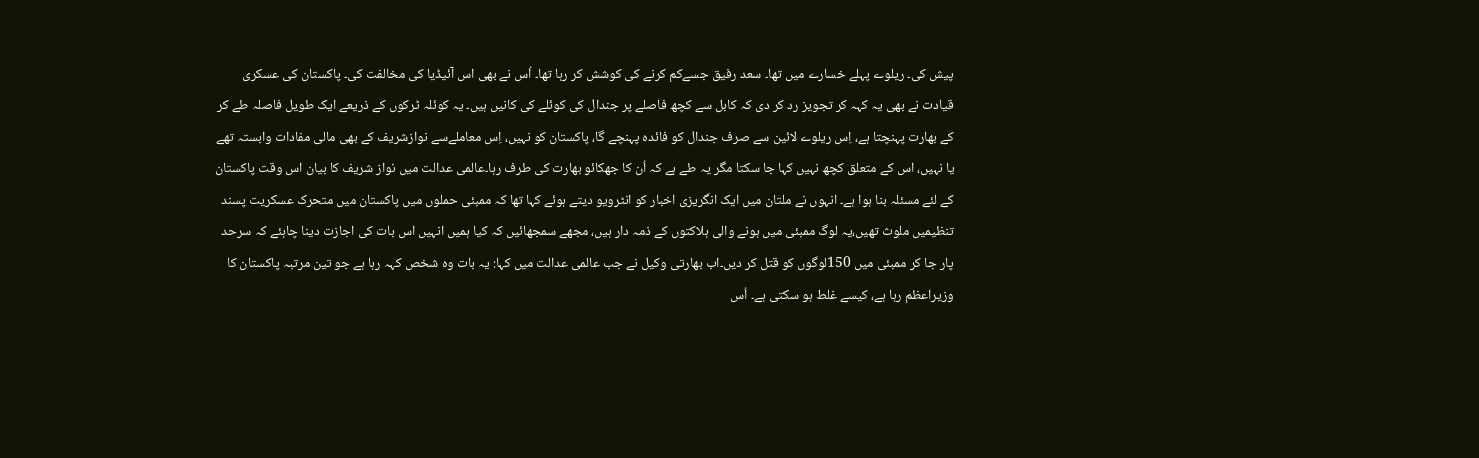پیش کی۔ ریلوے پہلے خسارے میں تھا۔ سعد رفیق جسےکم کرنے کی کوشش کر رہا تھا۔ اُس نے بھی اس آئیڈیا کی مخالفت کی۔ پاکستان کی عسکری قیادت نے بھی یہ کہہ کر تجویز رد کر دی کہ کابل سے کچھ فاصلے پر جندال کی کوئلے کی کانیں ہیں۔ یہ کوئلہ ٹرکوں کے ذریعے ایک طویل فاصلہ طے کر کے بھارت پہنچتا ہے، اِس ریلوے لائین سے صرف جندال کو فائدہ پہنچے گا، پاکستان کو نہیں، اِس معاملےسے نوازشریف کے بھی مالی مفادات وابستہ تھے یا نہیں، اس کے متعلق کچھ نہیں کہا جا سکتا مگر یہ طے ہے کہ اُن کا جھکائو بھارت کی طرف رہا۔عالمی عدالت میں نواز شریف کا بیان اس وقت پاکستان کے لئے مسئلہ بنا ہوا ہے۔ انہوں نے ملتان میں ایک انگریزی اخبار کو انٹرویو دیتے ہوئے کہا تھا کہ ممبئی حملوں میں پاکستان میں متحرک عسکریت پسند تنظیمیں ملوث تھیں،یہ لوگ ممبئی میں ہونے والی ہلاکتوں کے ذمہ دار ہیں، مجھے سمجھائیں کہ کیا ہمیں انہیں اس بات کی اجازت دینا چاہئے کہ سرحد پار جا کر ممبئی میں 150لوگوں کو قتل کر دیں۔اب بھارتی وکیل نے جب عالمی عدالت میں کہا: یہ بات وہ شخص کہہ رہا ہے جو تین مرتبہ پاکستان کا وزیراعظم رہا ہے، کیسے غلط ہو سکتی ہے۔ اُس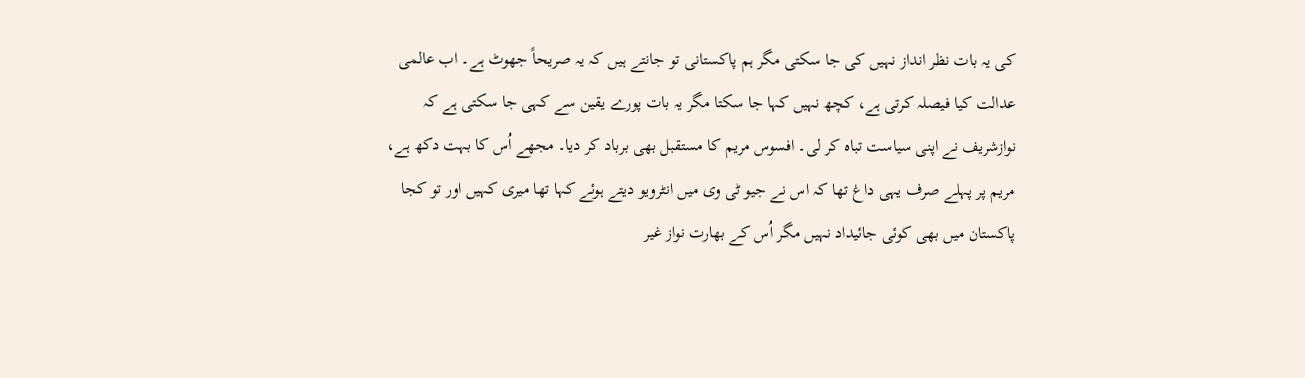کی یہ بات نظر انداز نہیں کی جا سکتی مگر ہم پاکستانی تو جانتے ہیں کہ یہ صریحاً جھوٹ ہے۔ اب عالمی عدالت کیا فیصلہ کرتی ہے، کچھ نہیں کہا جا سکتا مگر یہ بات پورے یقین سے کہی جا سکتی ہے کہ نوازشریف نے اپنی سیاست تباہ کر لی۔ افسوس مریم کا مستقبل بھی برباد کر دیا۔ مجھے اُس کا بہت دکھ ہے، مریم پر پہلے صرف یہی داغ تھا کہ اس نے جیو ٹی وی میں انٹرویو دیتے ہوئے کہا تھا میری کہیں اور تو کجا پاکستان میں بھی کوئی جائیداد نہیں مگر اُس کے بھارت نواز غیر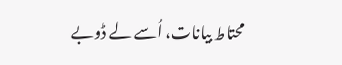محتاط بیانات، اُسے لے ڈوبے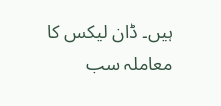ہیں۔ ڈان لیکس کا معاملہ سب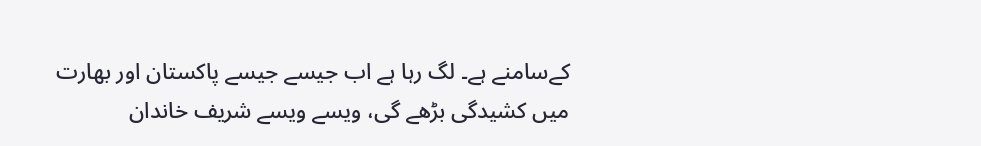کےسامنے ہے۔ لگ رہا ہے اب جیسے جیسے پاکستان اور بھارت میں کشیدگی بڑھے گی، ویسے ویسے شریف خاندان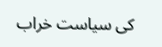کی سیاست خراب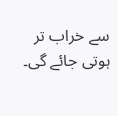سے خراب تر ہوتی جائے گی۔